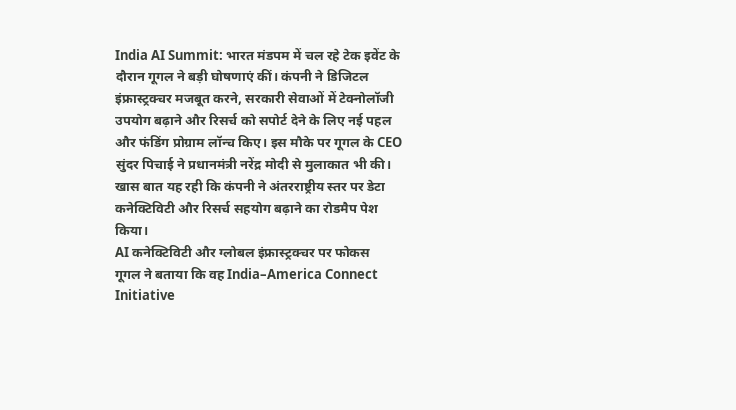India AI Summit: भारत मंडपम में चल रहे टेक इवेंट के दौरान गूगल ने बड़ी घोषणाएं कीं। कंपनी ने डिजिटल इंफ्रास्ट्रक्चर मजबूत करने, सरकारी सेवाओं में टेक्नोलॉजी उपयोग बढ़ाने और रिसर्च को सपोर्ट देने के लिए नई पहल और फंडिंग प्रोग्राम लॉन्च किए। इस मौके पर गूगल के CEO सुंदर पिचाई ने प्रधानमंत्री नरेंद्र मोदी से मुलाकात भी की। खास बात यह रही कि कंपनी ने अंतरराष्ट्रीय स्तर पर डेटा कनेक्टिविटी और रिसर्च सहयोग बढ़ाने का रोडमैप पेश किया।
AI कनेक्टिविटी और ग्लोबल इंफ्रास्ट्रक्चर पर फोकस
गूगल ने बताया कि वह India–America Connect Initiative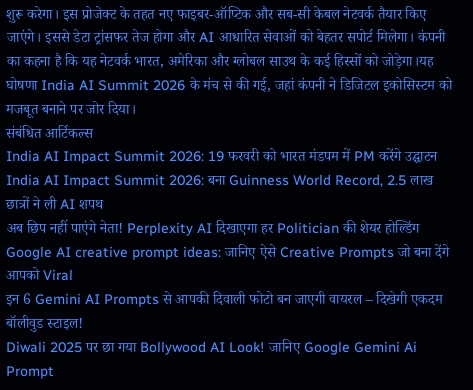शुरू करेगा। इस प्रोजेक्ट के तहत नए फाइबर-ऑप्टिक और सब-सी केबल नेटवर्क तैयार किए जाएंगे। इससे डेटा ट्रांसफर तेज होगा और AI आधारित सेवाओं को बेहतर सपोर्ट मिलेगा। कंपनी का कहना है कि यह नेटवर्क भारत, अमेरिका और ग्लोबल साउथ के कई हिस्सों को जोड़ेगा।यह घोषणा India AI Summit 2026 के मंच से की गई, जहां कंपनी ने डिजिटल इकोसिस्टम को मजबूत बनाने पर जोर दिया।
संबंधित आर्टिकल्स
India AI Impact Summit 2026: 19 फरवरी को भारत मंडपम में PM करेंगे उद्घाटन
India AI Impact Summit 2026: बना Guinness World Record, 2.5 लाख छात्रों ने ली AI शपथ
अब छिप नहीं पाएंगे नेता! Perplexity AI दिखाएगा हर Politician की शेयर होल्डिंग
Google AI creative prompt ideas: जानिए ऐसे Creative Prompts जो बना देंगे आपको Viral
इन 6 Gemini AI Prompts से आपकी दिवाली फोटो बन जाएगी वायरल – दिखेगी एकदम बॉलीवुड स्टाइल!
Diwali 2025 पर छा गया Bollywood AI Look! जानिए Google Gemini Ai Prompt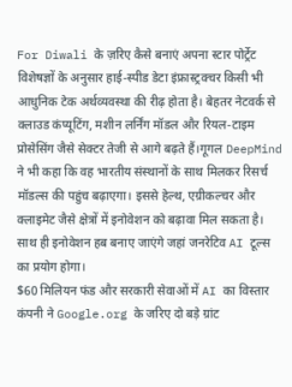For Diwali के ज़रिए कैसे बनाएं अपना स्टार पोर्ट्रेट
विशेषज्ञों के अनुसार हाई-स्पीड डेटा इंफ्रास्ट्रक्चर किसी भी आधुनिक टेक अर्थव्यवस्था की रीढ़ होता है। बेहतर नेटवर्क से क्लाउड कंप्यूटिंग, मशीन लर्निंग मॉडल और रियल-टाइम प्रोसेसिंग जैसे सेक्टर तेजी से आगे बढ़ते हैं।गूगल DeepMind ने भी कहा कि वह भारतीय संस्थानों के साथ मिलकर रिसर्च मॉडल्स की पहुंच बढ़ाएगा। इससे हेल्थ, एग्रीकल्चर और क्लाइमेट जैसे क्षेत्रों में इनोवेशन को बढ़ावा मिल सकता है। साथ ही इनोवेशन हब बनाए जाएंगे जहां जनरेटिव AI टूल्स का प्रयोग होगा।
$60 मिलियन फंड और सरकारी सेवाओं में AI का विस्तार
कंपनी ने Google.org के जरिए दो बड़े ग्रांट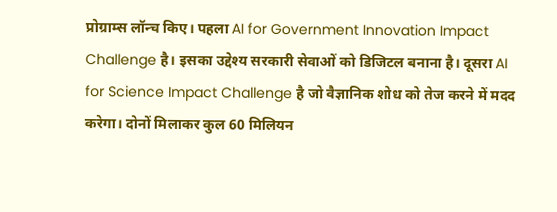प्रोग्राम्स लॉन्च किए। पहला AI for Government Innovation Impact Challenge है। इसका उद्देश्य सरकारी सेवाओं को डिजिटल बनाना है। दूसरा AI for Science Impact Challenge है जो वैज्ञानिक शोध को तेज करने में मदद करेगा। दोनों मिलाकर कुल 60 मिलियन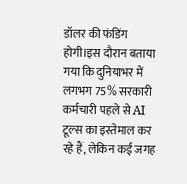डॉलर की फंडिंग होगी।इस दौरान बताया गया कि दुनियाभर में लगभग 75% सरकारी कर्मचारी पहले से AI टूल्स का इस्तेमाल कर रहे हैं, लेकिन कई जगह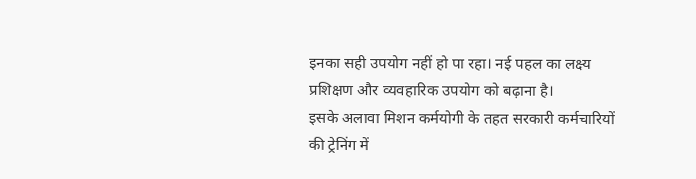इनका सही उपयोग नहीं हो पा रहा। नई पहल का लक्ष्य प्रशिक्षण और व्यवहारिक उपयोग को बढ़ाना है।
इसके अलावा मिशन कर्मयोगी के तहत सरकारी कर्मचारियों की ट्रेनिंग में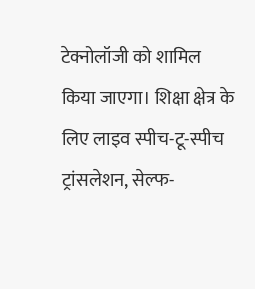टेक्नोलॉजी को शामिल किया जाएगा। शिक्षा क्षेत्र के लिए लाइव स्पीच-टू-स्पीच ट्रांसलेशन, सेल्फ-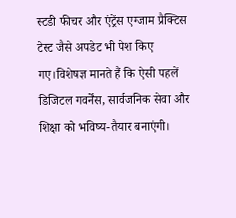स्टडी फीचर और एंट्रेंस एग्जाम प्रैक्टिस टेस्ट जैसे अपडेट भी पेश किए गए।विशेषज्ञ मानते हैं कि ऐसी पहलें डिजिटल गवर्नेंस, सार्वजनिक सेवा और शिक्षा को भविष्य-तैयार बनाएंगी।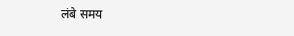लंबे समय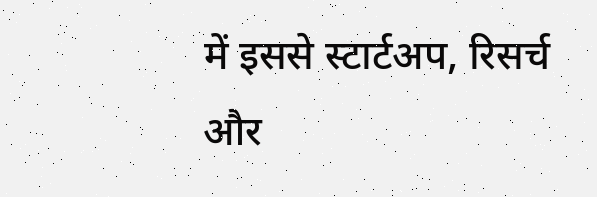में इससे स्टार्टअप, रिसर्च और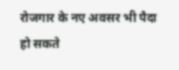रोजगार के नए अवसर भी पैदा हो सकते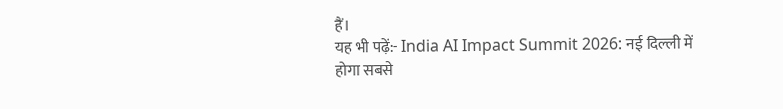हैं।
यह भी पढ़ें:- India AI Impact Summit 2026: नई दिल्ली में होगा सबसे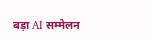बड़ा AI सम्मेलन